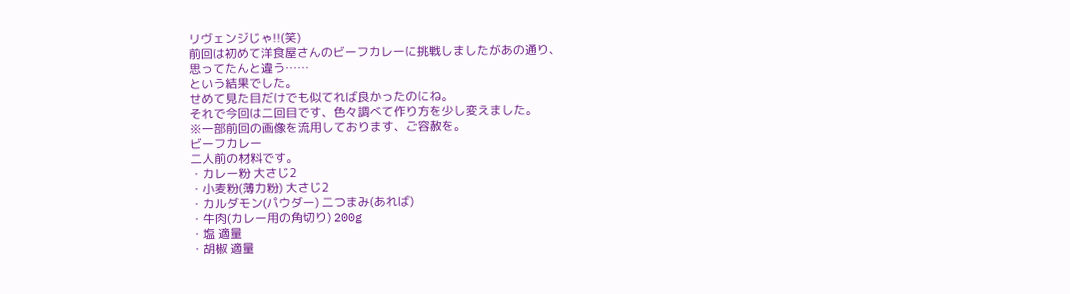リヴェンジじゃ!!(笑)
前回は初めて洋食屋さんのビーフカレーに挑戦しましたがあの通り、
思ってたんと違う……
という結果でした。
せめて見た目だけでも似てれば良かったのにね。
それで今回は二回目です、色々調べて作り方を少し変えました。
※一部前回の画像を流用しております、ご容赦を。
ビーフカレー
二人前の材料です。
・カレー粉 大さじ2
・小麦粉(薄力粉) 大さじ2
・カルダモン(パウダー) 二つまみ(あれば)
・牛肉(カレー用の角切り) 200g
・塩 適量
・胡椒 適量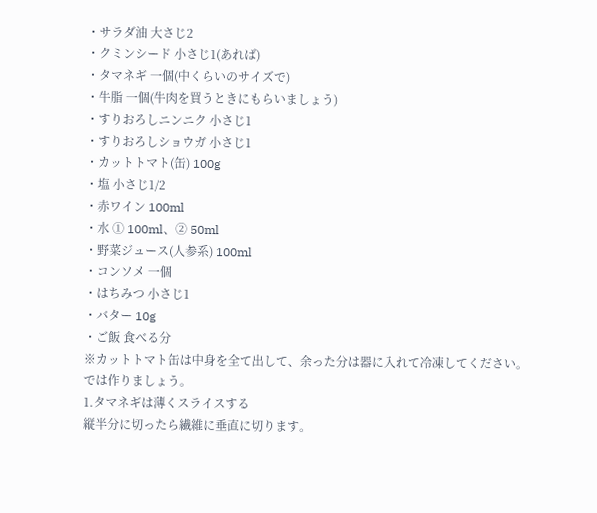・サラダ油 大さじ2
・クミンシード 小さじ1(あれば)
・タマネギ 一個(中くらいのサイズで)
・牛脂 一個(牛肉を買うときにもらいましょう)
・すりおろしニンニク 小さじ1
・すりおろしショウガ 小さじ1
・カットトマト(缶) 100g
・塩 小さじ1/2
・赤ワイン 100ml
・水 ① 100ml、② 50ml
・野菜ジュース(人参系) 100ml
・コンソメ 一個
・はちみつ 小さじ1
・バター 10g
・ご飯 食べる分
※カットトマト缶は中身を全て出して、余った分は器に入れて冷凍してください。
では作りましょう。
1.タマネギは薄くスライスする
縦半分に切ったら繊維に垂直に切ります。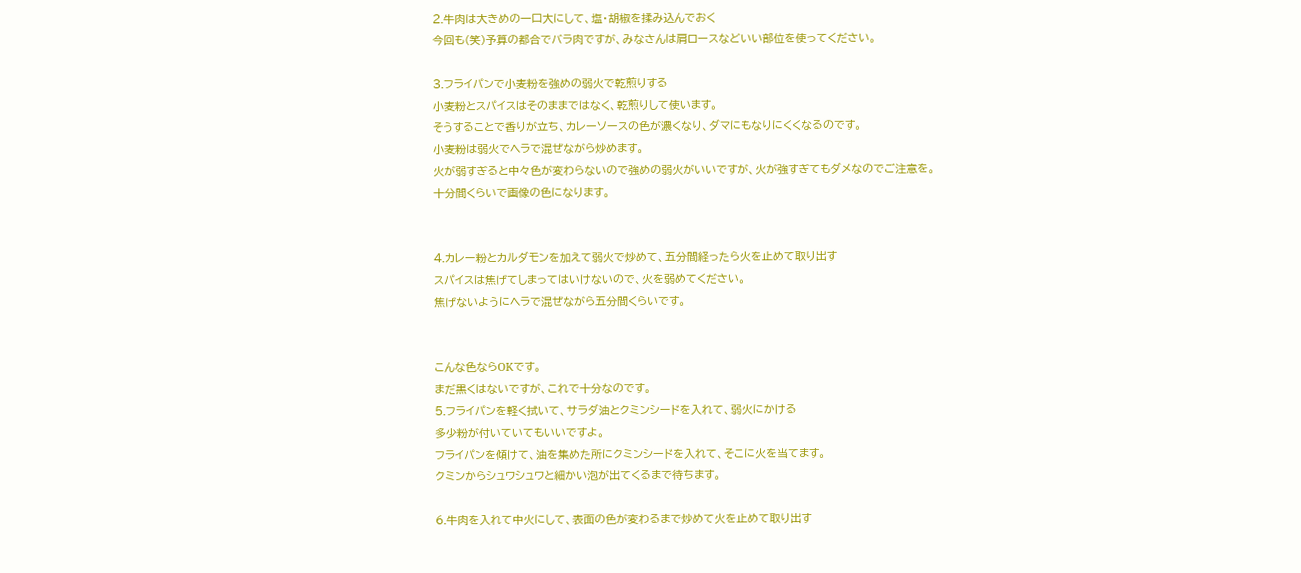2.牛肉は大きめの一口大にして、塩・胡椒を揉み込んでおく
今回も(笑)予算の都合でバラ肉ですが、みなさんは肩ロースなどいい部位を使ってください。

3.フライパンで小麦粉を強めの弱火で乾煎りする
小麦粉とスパイスはそのままではなく、乾煎りして使います。
そうすることで香りが立ち、カレーソースの色が濃くなり、ダマにもなりにくくなるのです。
小麦粉は弱火でヘラで混ぜながら炒めます。
火が弱すぎると中々色が変わらないので強めの弱火がいいですが、火が強すぎてもダメなのでご注意を。
十分間くらいで画像の色になります。


4.カレー粉とカルダモンを加えて弱火で炒めて、五分間経ったら火を止めて取り出す
スパイスは焦げてしまってはいけないので、火を弱めてください。
焦げないようにヘラで混ぜながら五分間くらいです。


こんな色ならOKです。
まだ黒くはないですが、これで十分なのです。
5.フライパンを軽く拭いて、サラダ油とクミンシードを入れて、弱火にかける
多少粉が付いていてもいいですよ。
フライパンを傾けて、油を集めた所にクミンシードを入れて、そこに火を当てます。
クミンからシュワシュワと細かい泡が出てくるまで待ちます。

6.牛肉を入れて中火にして、表面の色が変わるまで炒めて火を止めて取り出す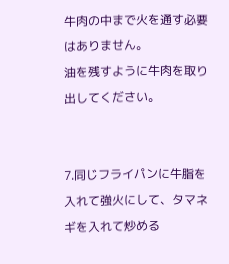牛肉の中まで火を通す必要はありません。
油を残すように牛肉を取り出してください。


7.同じフライパンに牛脂を入れて強火にして、タマネギを入れて炒める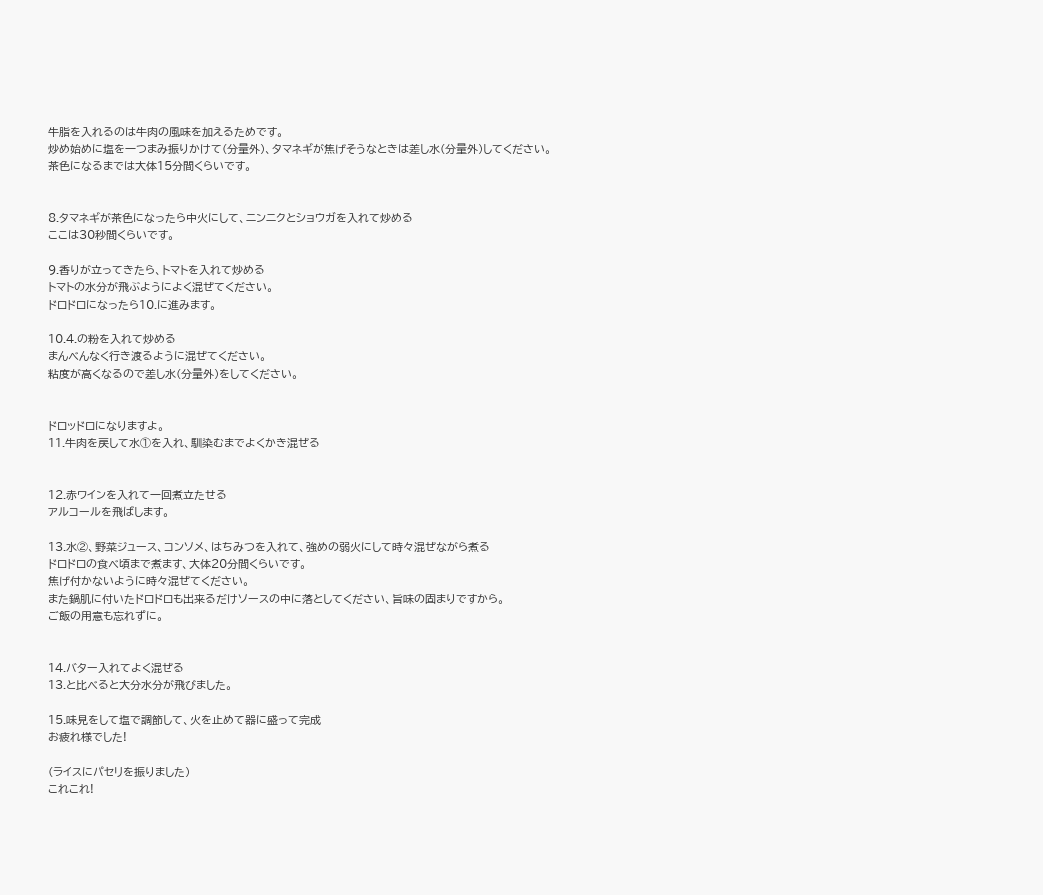牛脂を入れるのは牛肉の風味を加えるためです。
炒め始めに塩を一つまみ振りかけて(分量外)、タマネギが焦げそうなときは差し水(分量外)してください。
茶色になるまでは大体15分間くらいです。


8.タマネギが茶色になったら中火にして、ニンニクとショウガを入れて炒める
ここは30秒間くらいです。

9.香りが立ってきたら、トマトを入れて炒める
トマトの水分が飛ぶようによく混ぜてください。
ドロドロになったら10.に進みます。

10.4.の粉を入れて炒める
まんべんなく行き渡るように混ぜてください。
粘度が高くなるので差し水(分量外)をしてください。


ドロッドロになりますよ。
11.牛肉を戻して水①を入れ、馴染むまでよくかき混ぜる


12.赤ワインを入れて一回煮立たせる
アルコールを飛ばします。

13.水②、野菜ジュース、コンソメ、はちみつを入れて、強めの弱火にして時々混ぜながら煮る
ドロドロの食べ頃まで煮ます、大体20分間くらいです。
焦げ付かないように時々混ぜてください。
また鍋肌に付いたドロドロも出来るだけソースの中に落としてください、旨味の固まりですから。
ご飯の用意も忘れずに。


14.バター入れてよく混ぜる
13.と比べると大分水分が飛びました。

15.味見をして塩で調節して、火を止めて器に盛って完成
お疲れ様でした!

(ライスにパセリを振りました)
これこれ!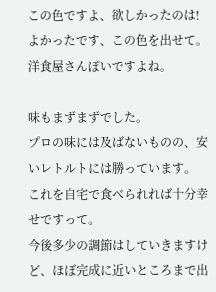この色ですよ、欲しかったのは!
よかったです、この色を出せて。
洋食屋さんぽいですよね。

味もまずまずでした。
プロの味には及ばないものの、安いレトルトには勝っています。
これを自宅で食べられれば十分幸せですって。
今後多少の調節はしていきますけど、ほぼ完成に近いところまで出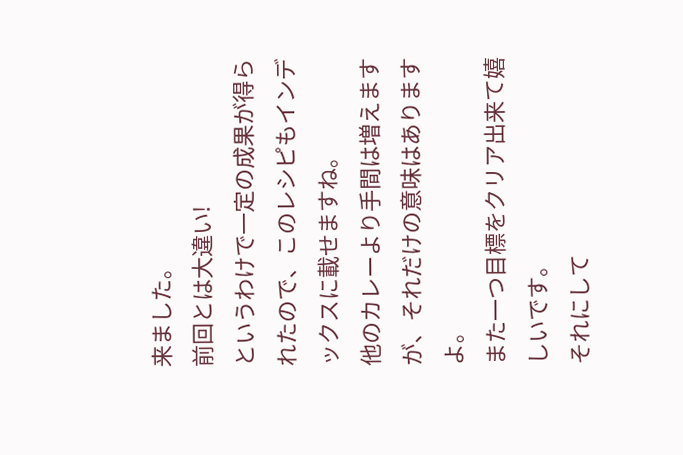来ました。
前回とは大違い!
というわけで一定の成果が得られたので、このレシピもインデックスに載せますね。
他のカレーより手間は増えますが、それだけの意味はありますよ。
また一つ目標をクリア出来て嬉しいです。
それにして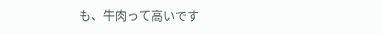も、牛肉って高いです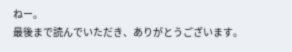ねー。
最後まで読んでいただき、ありがとうございます。